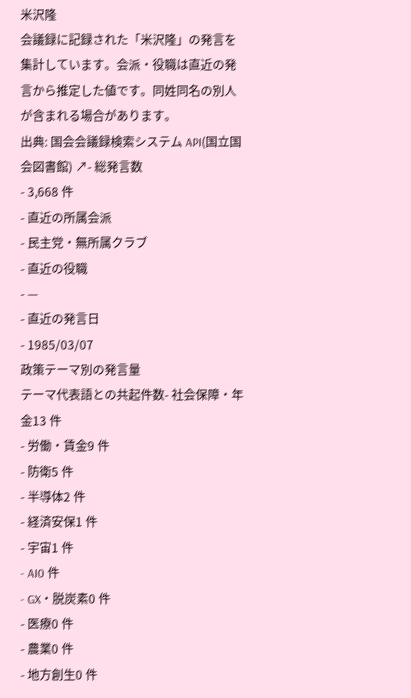米沢隆
会議録に記録された「米沢隆」の発言を集計しています。会派・役職は直近の発言から推定した値です。同姓同名の別人が含まれる場合があります。
出典: 国会会議録検索システム API(国立国会図書館) ↗- 総発言数
- 3,668 件
- 直近の所属会派
- 民主党・無所属クラブ
- 直近の役職
- —
- 直近の発言日
- 1985/03/07
政策テーマ別の発言量
テーマ代表語との共起件数- 社会保障・年金13 件
- 労働・賃金9 件
- 防衛5 件
- 半導体2 件
- 経済安保1 件
- 宇宙1 件
- AI0 件
- GX・脱炭素0 件
- 医療0 件
- 農業0 件
- 地方創生0 件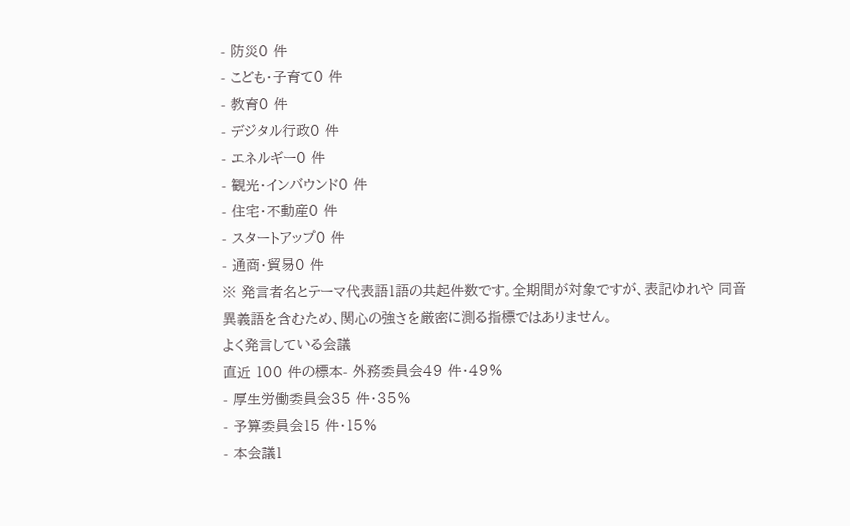- 防災0 件
- こども・子育て0 件
- 教育0 件
- デジタル行政0 件
- エネルギー0 件
- 観光・インバウンド0 件
- 住宅・不動産0 件
- スタートアップ0 件
- 通商・貿易0 件
※ 発言者名とテーマ代表語1語の共起件数です。全期間が対象ですが、表記ゆれや 同音異義語を含むため、関心の強さを厳密に測る指標ではありません。
よく発言している会議
直近 100 件の標本- 外務委員会49 件・49%
- 厚生労働委員会35 件・35%
- 予算委員会15 件・15%
- 本会議1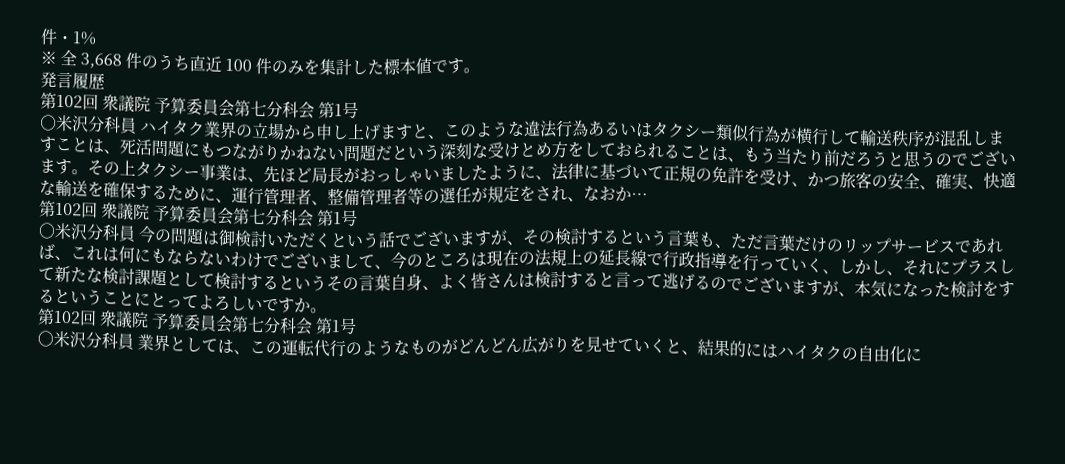件・1%
※ 全 3,668 件のうち直近 100 件のみを集計した標本値です。
発言履歴
第102回 衆議院 予算委員会第七分科会 第1号
○米沢分科員 ハイタク業界の立場から申し上げますと、このような違法行為あるいはタクシー類似行為が横行して輸送秩序が混乱しますことは、死活問題にもつながりかねない問題だという深刻な受けとめ方をしておられることは、もう当たり前だろうと思うのでございます。その上タクシー事業は、先ほど局長がおっしゃいましたように、法律に基づいて正規の免許を受け、かつ旅客の安全、確実、快適な輸送を確保するために、運行管理者、整備管理者等の選任が規定をされ、なおか…
第102回 衆議院 予算委員会第七分科会 第1号
○米沢分科員 今の問題は御検討いただくという話でございますが、その検討するという言葉も、ただ言葉だけのリップサービスであれば、これは何にもならないわけでございまして、今のところは現在の法規上の延長線で行政指導を行っていく、しかし、それにプラスして新たな検討課題として検討するというその言葉自身、よく皆さんは検討すると言って逃げるのでございますが、本気になった検討をするということにとってよろしいですか。
第102回 衆議院 予算委員会第七分科会 第1号
○米沢分科員 業界としては、この運転代行のようなものがどんどん広がりを見せていくと、結果的にはハイタクの自由化に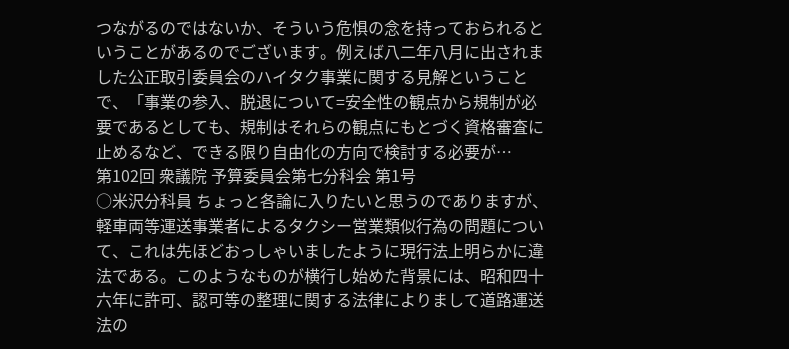つながるのではないか、そういう危惧の念を持っておられるということがあるのでございます。例えば八二年八月に出されました公正取引委員会のハイタク事業に関する見解ということで、「事業の参入、脱退について=安全性の観点から規制が必要であるとしても、規制はそれらの観点にもとづく資格審査に止めるなど、できる限り自由化の方向で検討する必要が…
第102回 衆議院 予算委員会第七分科会 第1号
○米沢分科員 ちょっと各論に入りたいと思うのでありますが、軽車両等運送事業者によるタクシー営業類似行為の問題について、これは先ほどおっしゃいましたように現行法上明らかに違法である。このようなものが横行し始めた背景には、昭和四十六年に許可、認可等の整理に関する法律によりまして道路運送法の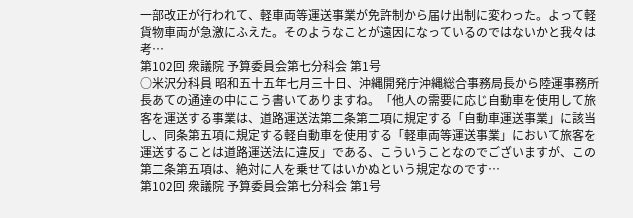一部改正が行われて、軽車両等運送事業が免許制から届け出制に変わった。よって軽貨物車両が急激にふえた。そのようなことが遠因になっているのではないかと我々は考…
第102回 衆議院 予算委員会第七分科会 第1号
○米沢分科員 昭和五十五年七月三十日、沖縄開発庁沖縄総合事務局長から陸運事務所長あての通達の中にこう書いてありますね。「他人の需要に応じ自動車を使用して旅客を運送する事業は、道路運送法第二条第二項に規定する「自動車運送事業」に該当し、同条第五項に規定する軽自動車を使用する「軽車両等運送事業」において旅客を運送することは道路運送法に違反」である、こういうことなのでございますが、この第二条第五項は、絶対に人を乗せてはいかぬという規定なのです…
第102回 衆議院 予算委員会第七分科会 第1号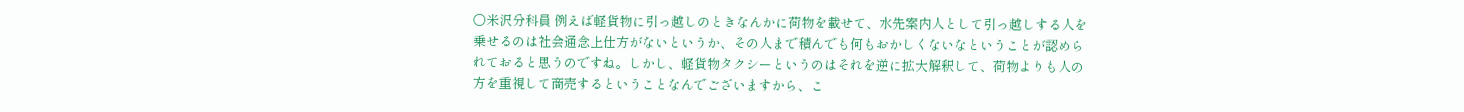○米沢分科員 例えば軽貨物に引っ越しのときなんかに荷物を載せて、水先案内人として引っ越しする人を乗せるのは社会通念上仕方がないというか、その人まで積んでも何もおかしくないなということが認められておると思うのですね。しかし、軽貨物タクシーというのはそれを逆に拡大解釈して、荷物よりも人の方を重視して商売するということなんでございますから、こ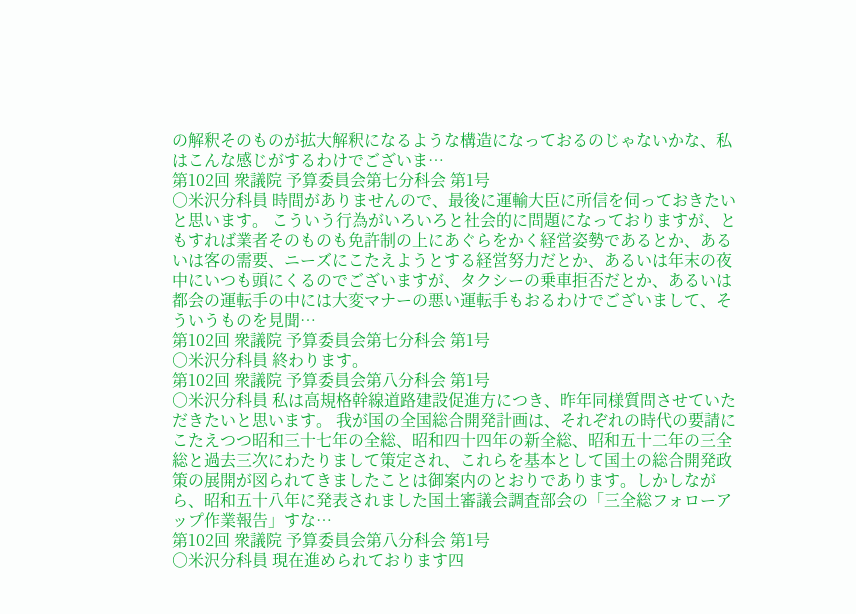の解釈そのものが拡大解釈になるような構造になっておるのじゃないかな、私はこんな感じがするわけでございま…
第102回 衆議院 予算委員会第七分科会 第1号
○米沢分科員 時間がありませんので、最後に運輸大臣に所信を伺っておきたいと思います。 こういう行為がいろいろと社会的に問題になっておりますが、ともすれば業者そのものも免許制の上にあぐらをかく経営姿勢であるとか、あるいは客の需要、ニーズにこたえようとする経営努力だとか、あるいは年末の夜中にいつも頭にくるのでございますが、タクシーの乗車拒否だとか、あるいは都会の運転手の中には大変マナーの悪い運転手もおるわけでございまして、そういうものを見聞…
第102回 衆議院 予算委員会第七分科会 第1号
○米沢分科員 終わります。
第102回 衆議院 予算委員会第八分科会 第1号
○米沢分科員 私は高規格幹線道路建設促進方につき、昨年同様質問させていただきたいと思います。 我が国の全国総合開発計画は、それぞれの時代の要請にこたえつつ昭和三十七年の全総、昭和四十四年の新全総、昭和五十二年の三全総と過去三次にわたりまして策定され、これらを基本として国土の総合開発政策の展開が図られてきましたことは御案内のとおりであります。しかしながら、昭和五十八年に発表されました国土審議会調査部会の「三全総フォローアップ作業報告」すな…
第102回 衆議院 予算委員会第八分科会 第1号
○米沢分科員 現在進められております四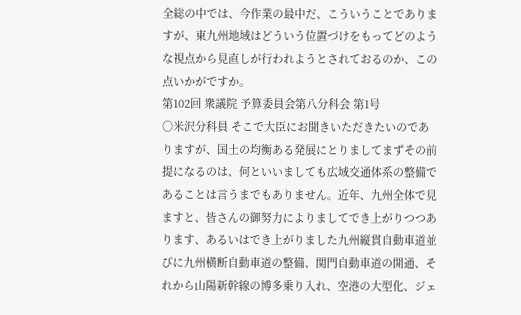全総の中では、今作業の最中だ、こういうことでありますが、東九州地域はどういう位置づけをもってどのような視点から見直しが行われようとされておるのか、この点いかがですか。
第102回 衆議院 予算委員会第八分科会 第1号
○米沢分科員 そこで大臣にお聞きいただきたいのでありますが、国土の均衡ある発展にとりましてまずその前提になるのは、何といいましても広域交通体系の整備であることは言うまでもありません。近年、九州全体で見ますと、皆さんの御努力によりましてでき上がりつつあります、あるいはでき上がりました九州縦貫自動車道並びに九州横断自動車道の整備、関門自動車道の開通、それから山陽新幹線の博多乗り入れ、空港の大型化、ジェ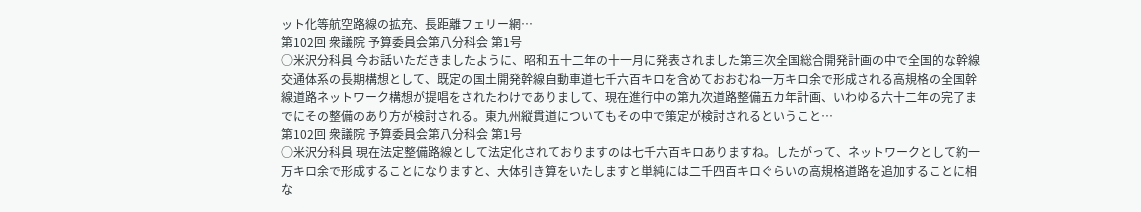ット化等航空路線の拡充、長距離フェリー網…
第102回 衆議院 予算委員会第八分科会 第1号
○米沢分科員 今お話いただきましたように、昭和五十二年の十一月に発表されました第三次全国総合開発計画の中で全国的な幹線交通体系の長期構想として、既定の国土開発幹線自動車道七千六百キロを含めておおむね一万キロ余で形成される高規格の全国幹線道路ネットワーク構想が提唱をされたわけでありまして、現在進行中の第九次道路整備五カ年計画、いわゆる六十二年の完了までにその整備のあり方が検討される。東九州縦貫道についてもその中で策定が検討されるということ…
第102回 衆議院 予算委員会第八分科会 第1号
○米沢分科員 現在法定整備路線として法定化されておりますのは七千六百キロありますね。したがって、ネットワークとして約一万キロ余で形成することになりますと、大体引き算をいたしますと単純には二千四百キロぐらいの高規格道路を追加することに相な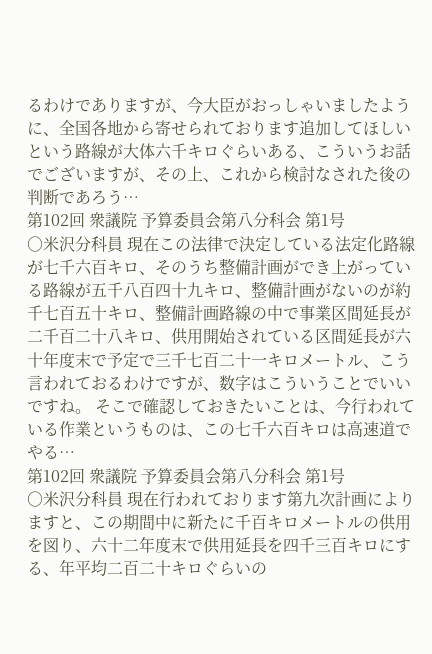るわけでありますが、今大臣がおっしゃいましたように、全国各地から寄せられております追加してほしいという路線が大体六千キロぐらいある、こういうお話でございますが、その上、これから検討なされた後の判断であろう…
第102回 衆議院 予算委員会第八分科会 第1号
○米沢分科員 現在この法律で決定している法定化路線が七千六百キロ、そのうち整備計画ができ上がっている路線が五千八百四十九キロ、整備計画がないのが約千七百五十キロ、整備計画路線の中で事業区間延長が二千百二十八キロ、供用開始されている区間延長が六十年度末で予定で三千七百二十一キロメートル、こう言われておるわけですが、数字はこういうことでいいですね。 そこで確認しておきたいことは、今行われている作業というものは、この七千六百キロは高速道でやる…
第102回 衆議院 予算委員会第八分科会 第1号
○米沢分科員 現在行われております第九次計画によりますと、この期間中に新たに千百キロメートルの供用を図り、六十二年度末で供用延長を四千三百キロにする、年平均二百二十キロぐらいの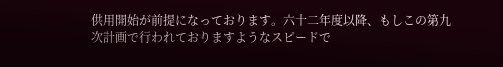供用開始が前提になっております。六十二年度以降、もしこの第九次計画で行われておりますようなスピードで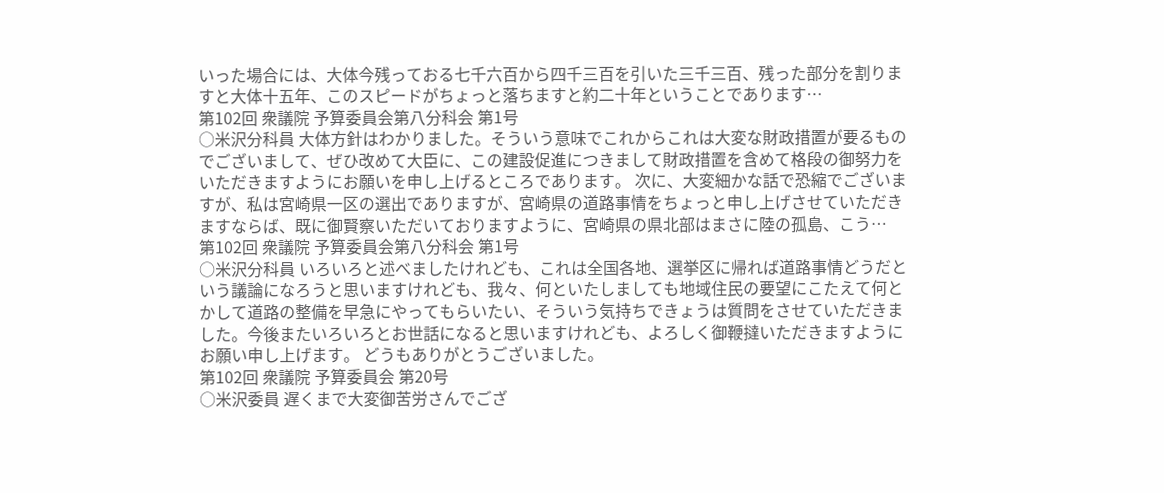いった場合には、大体今残っておる七千六百から四千三百を引いた三千三百、残った部分を割りますと大体十五年、このスピードがちょっと落ちますと約二十年ということであります…
第102回 衆議院 予算委員会第八分科会 第1号
○米沢分科員 大体方針はわかりました。そういう意味でこれからこれは大変な財政措置が要るものでございまして、ぜひ改めて大臣に、この建設促進につきまして財政措置を含めて格段の御努力をいただきますようにお願いを申し上げるところであります。 次に、大変細かな話で恐縮でございますが、私は宮崎県一区の選出でありますが、宮崎県の道路事情をちょっと申し上げさせていただきますならば、既に御賢察いただいておりますように、宮崎県の県北部はまさに陸の孤島、こう…
第102回 衆議院 予算委員会第八分科会 第1号
○米沢分科員 いろいろと述べましたけれども、これは全国各地、選挙区に帰れば道路事情どうだという議論になろうと思いますけれども、我々、何といたしましても地域住民の要望にこたえて何とかして道路の整備を早急にやってもらいたい、そういう気持ちできょうは質問をさせていただきました。今後またいろいろとお世話になると思いますけれども、よろしく御鞭撻いただきますようにお願い申し上げます。 どうもありがとうございました。
第102回 衆議院 予算委員会 第20号
○米沢委員 遅くまで大変御苦労さんでござ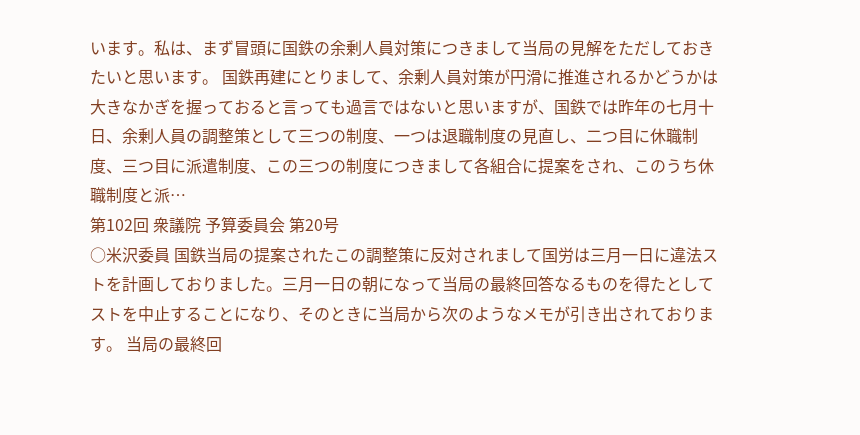います。私は、まず冒頭に国鉄の余剰人員対策につきまして当局の見解をただしておきたいと思います。 国鉄再建にとりまして、余剰人員対策が円滑に推進されるかどうかは大きなかぎを握っておると言っても過言ではないと思いますが、国鉄では昨年の七月十日、余剰人員の調整策として三つの制度、一つは退職制度の見直し、二つ目に休職制度、三つ目に派遣制度、この三つの制度につきまして各組合に提案をされ、このうち休職制度と派…
第102回 衆議院 予算委員会 第20号
○米沢委員 国鉄当局の提案されたこの調整策に反対されまして国労は三月一日に違法ストを計画しておりました。三月一日の朝になって当局の最終回答なるものを得たとしてストを中止することになり、そのときに当局から次のようなメモが引き出されております。 当局の最終回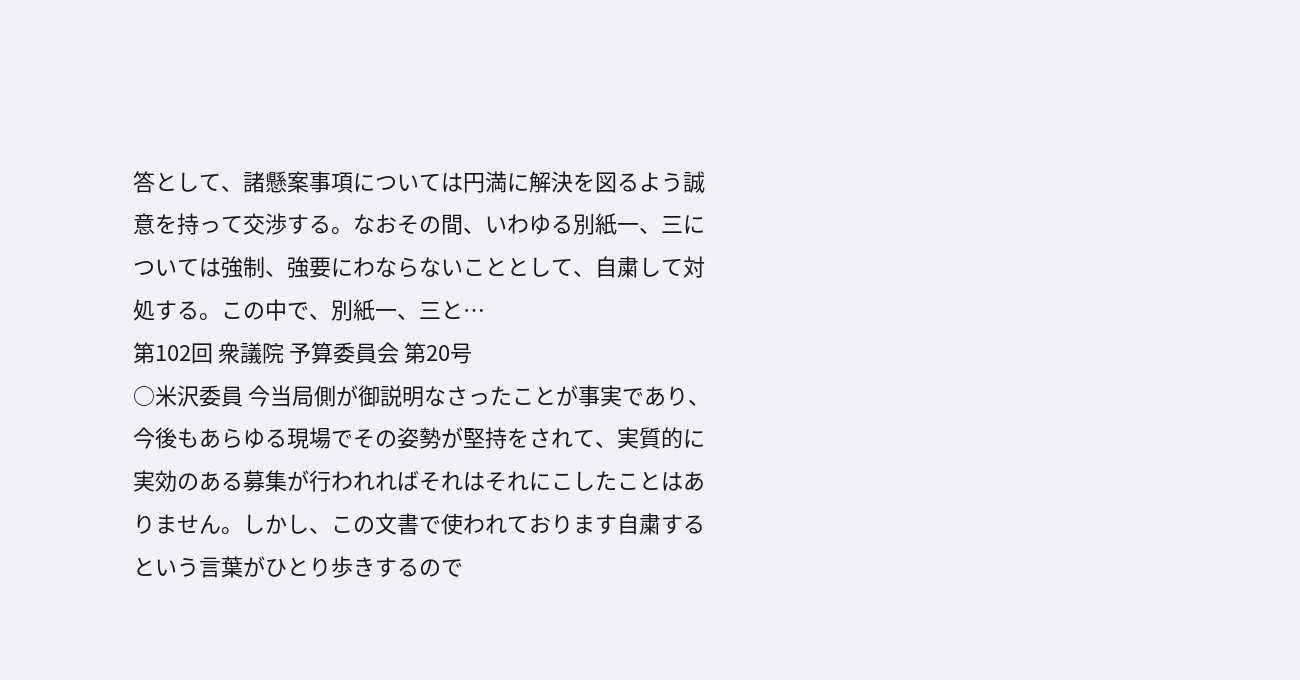答として、諸懸案事項については円満に解決を図るよう誠意を持って交渉する。なおその間、いわゆる別紙一、三については強制、強要にわならないこととして、自粛して対処する。この中で、別紙一、三と…
第102回 衆議院 予算委員会 第20号
○米沢委員 今当局側が御説明なさったことが事実であり、今後もあらゆる現場でその姿勢が堅持をされて、実質的に実効のある募集が行われればそれはそれにこしたことはありません。しかし、この文書で使われております自粛するという言葉がひとり歩きするので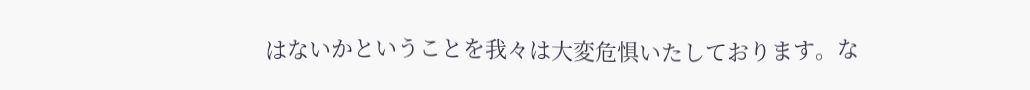はないかということを我々は大変危惧いたしております。な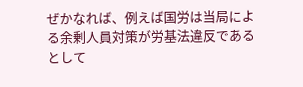ぜかなれば、例えば国労は当局による余剰人員対策が労基法違反であるとして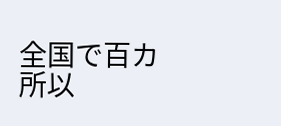全国で百カ所以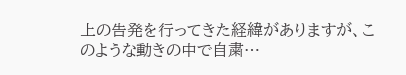上の告発を行ってきた経緯がありますが、このような動きの中で自粛…